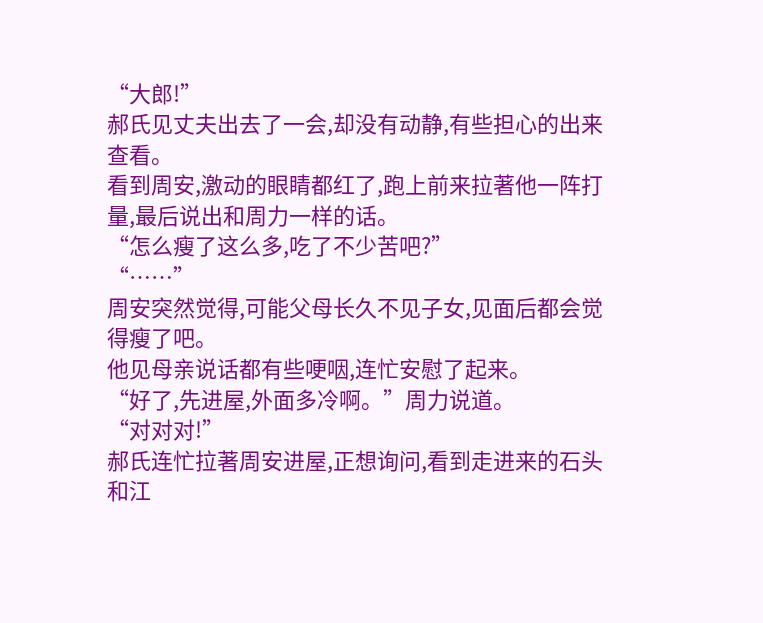“大郎!”
郝氏见丈夫出去了一会,却没有动静,有些担心的出来查看。
看到周安,激动的眼睛都红了,跑上前来拉著他一阵打量,最后说出和周力一样的话。
“怎么瘦了这么多,吃了不少苦吧?”
“……”
周安突然觉得,可能父母长久不见子女,见面后都会觉得瘦了吧。
他见母亲说话都有些哽咽,连忙安慰了起来。
“好了,先进屋,外面多冷啊。”周力说道。
“对对对!”
郝氏连忙拉著周安进屋,正想询问,看到走进来的石头和江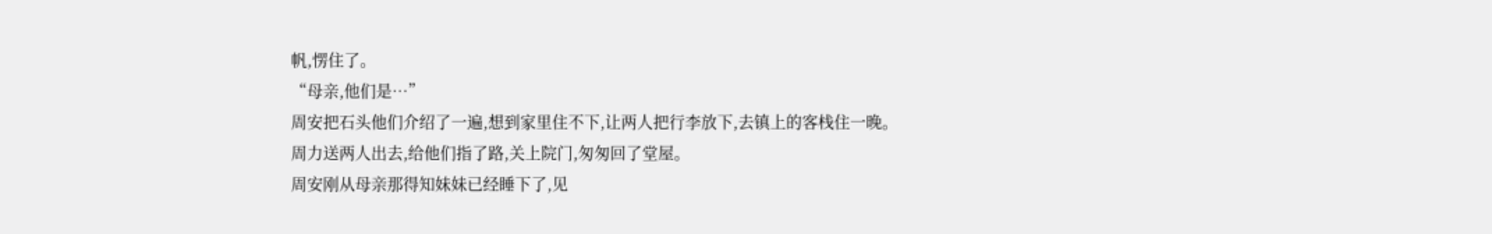帆,愣住了。
“母亲,他们是…”
周安把石头他们介绍了一遍,想到家里住不下,让两人把行李放下,去镇上的客栈住一晚。
周力送两人出去,给他们指了路,关上院门,匆匆回了堂屋。
周安刚从母亲那得知妹妹已经睡下了,见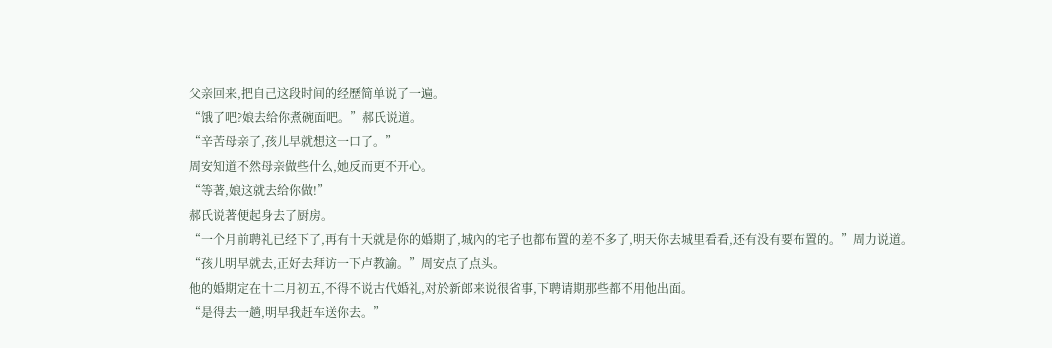父亲回来,把自己这段时间的经歷简单说了一遍。
“饿了吧?娘去给你煮碗面吧。”郝氏说道。
“辛苦母亲了,孩儿早就想这一口了。”
周安知道不然母亲做些什么,她反而更不开心。
“等著,娘这就去给你做!”
郝氏说著便起身去了厨房。
“一个月前聘礼已经下了,再有十天就是你的婚期了,城內的宅子也都布置的差不多了,明天你去城里看看,还有没有要布置的。”周力说道。
“孩儿明早就去,正好去拜访一下卢教諭。”周安点了点头。
他的婚期定在十二月初五,不得不说古代婚礼,对於新郎来说很省事,下聘请期那些都不用他出面。
“是得去一趟,明早我赶车送你去。”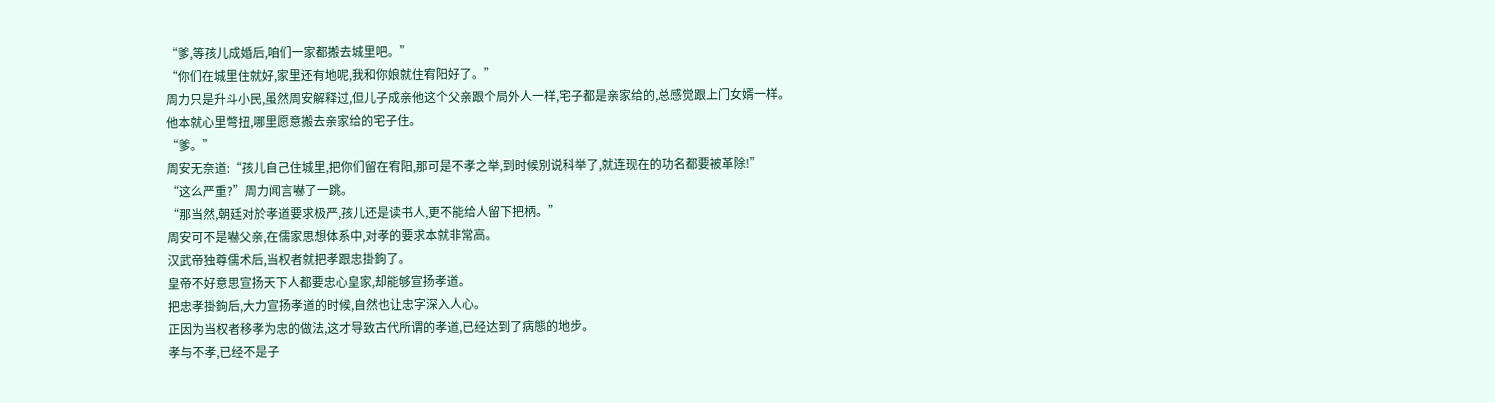“爹,等孩儿成婚后,咱们一家都搬去城里吧。”
“你们在城里住就好,家里还有地呢,我和你娘就住宥阳好了。”
周力只是升斗小民,虽然周安解释过,但儿子成亲他这个父亲跟个局外人一样,宅子都是亲家给的,总感觉跟上门女婿一样。
他本就心里彆扭,哪里愿意搬去亲家给的宅子住。
“爹。”
周安无奈道:“孩儿自己住城里,把你们留在宥阳,那可是不孝之举,到时候別说科举了,就连现在的功名都要被革除!”
“这么严重?”周力闻言嚇了一跳。
“那当然,朝廷对於孝道要求极严,孩儿还是读书人,更不能给人留下把柄。”
周安可不是嚇父亲,在儒家思想体系中,对孝的要求本就非常高。
汉武帝独尊儒术后,当权者就把孝跟忠掛鉤了。
皇帝不好意思宣扬天下人都要忠心皇家,却能够宣扬孝道。
把忠孝掛鉤后,大力宣扬孝道的时候,自然也让忠字深入人心。
正因为当权者移孝为忠的做法,这才导致古代所谓的孝道,已经达到了病態的地步。
孝与不孝,已经不是子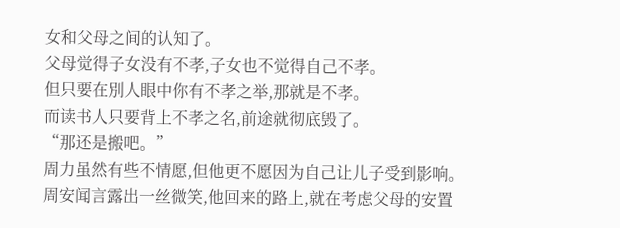女和父母之间的认知了。
父母觉得子女没有不孝,子女也不觉得自己不孝。
但只要在別人眼中你有不孝之举,那就是不孝。
而读书人只要背上不孝之名,前途就彻底毁了。
“那还是搬吧。”
周力虽然有些不情愿,但他更不愿因为自己让儿子受到影响。
周安闻言露出一丝微笑,他回来的路上,就在考虑父母的安置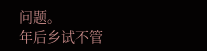问题。
年后乡试不管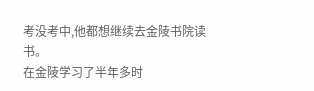考没考中,他都想继续去金陵书院读书。
在金陵学习了半年多时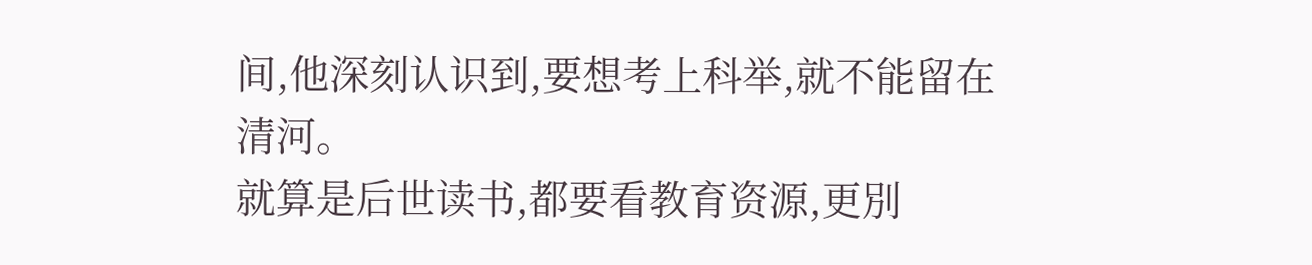间,他深刻认识到,要想考上科举,就不能留在清河。
就算是后世读书,都要看教育资源,更別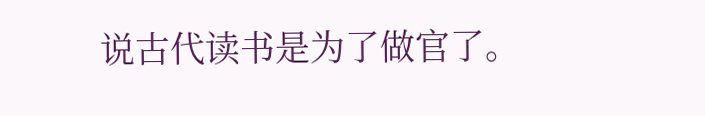说古代读书是为了做官了。